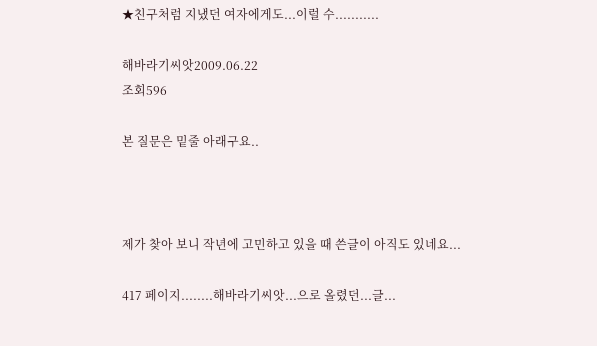★친구처럼 지냈던 여자에게도...이럴 수...........

해바라기씨앗2009.06.22
조회596

본 질문은 밑줄 아래구요..



제가 찾아 보니 작년에 고민하고 있을 때 쓴글이 아직도 있네요...

417 페이지........해바라기씨앗...으로 올렸던...글...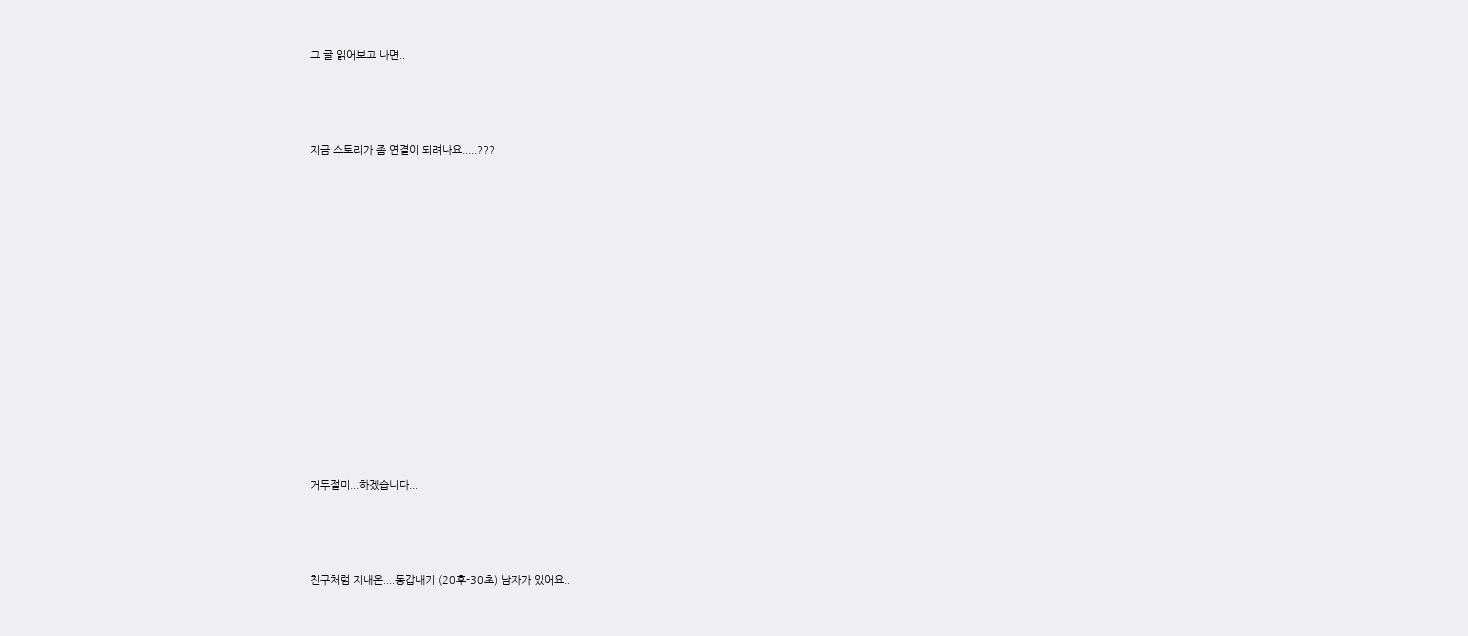그 글 읽어보고 나면..



지금 스토리가 좀 연결이 되려나요.....???













거두절미...하겠습니다...



친구처럼 지내온....동갑내기 (20후-30초) 남자가 있어요..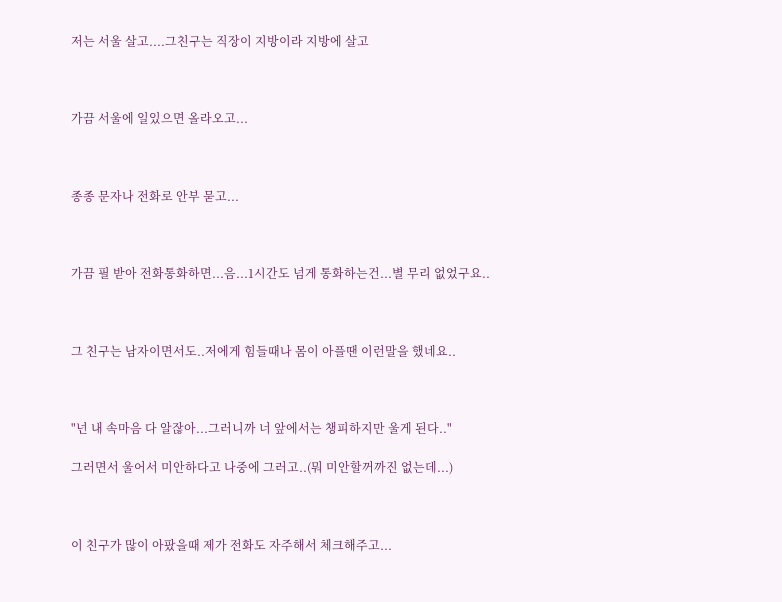저는 서울 살고....그친구는 직장이 지방이라 지방에 살고



가끔 서울에 일있으면 올라오고...



종종 문자나 전화로 안부 묻고...



가끔 필 받아 전화통화하면...음...1시간도 넘게 통화하는건...별 무리 없었구요..



그 친구는 남자이면서도..저에게 힘들때나 몸이 아플땐 이런말을 했네요..



"넌 내 속마음 다 알잖아...그러니까 너 앞에서는 챙피하지만 울게 된다.."

그러면서 울어서 미안하다고 나중에 그러고..(뭐 미안할꺼까진 없는데...)



이 친구가 많이 아팠을때 제가 전화도 자주해서 체크해주고...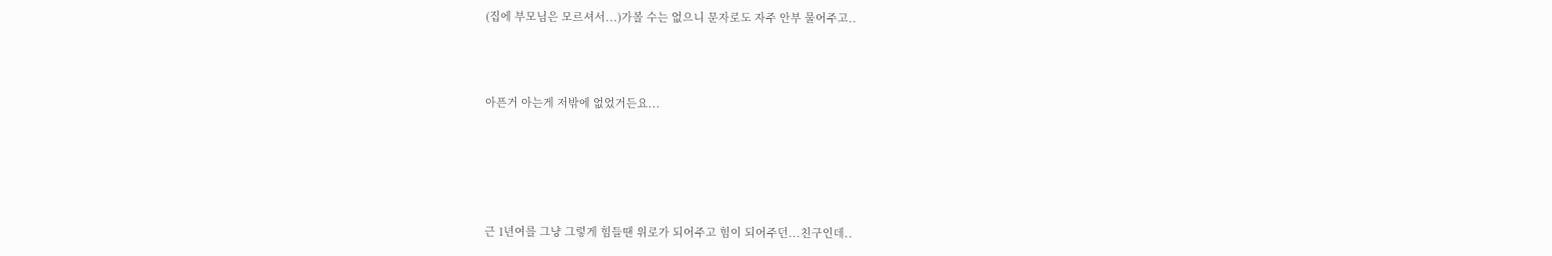(집에 부모님은 모르셔서...)가볼 수는 없으니 문자로도 자주 안부 물어주고..



아픈거 아는게 저밖에 없었거든요...





근 1년여를 그냥 그렇게 힘들땐 위로가 되어주고 힘이 되어주던...친구인데..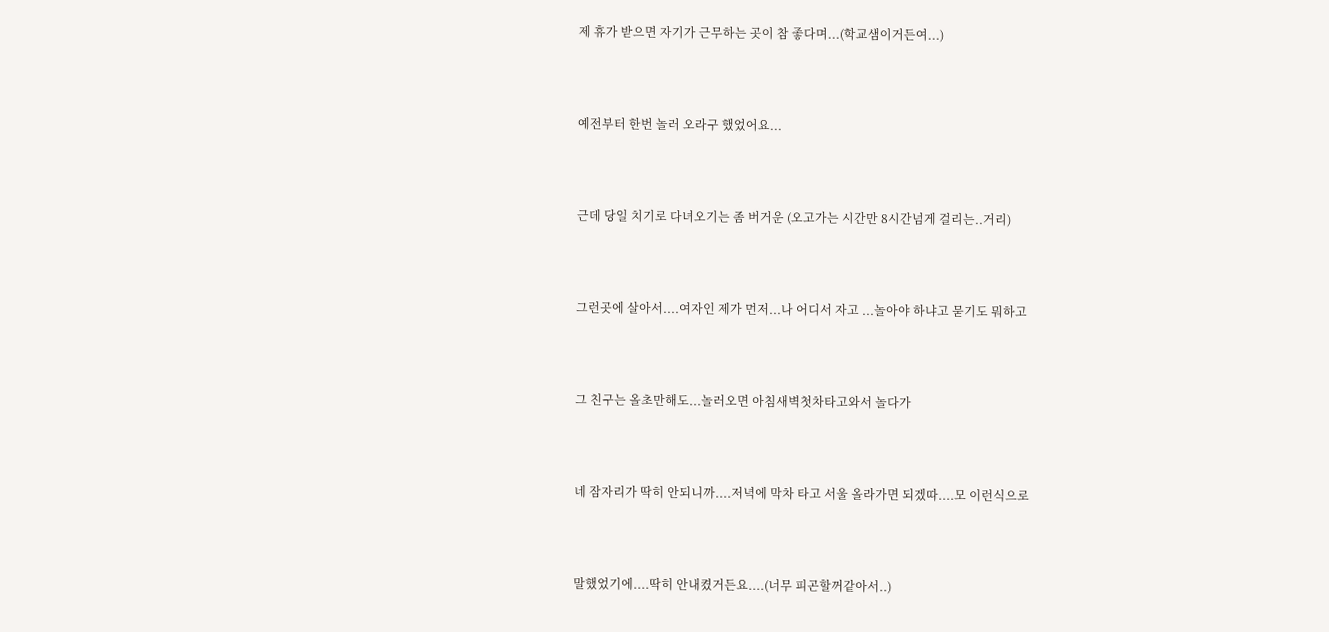제 휴가 받으면 자기가 근무하는 곳이 참 좋다며...(학교샘이거든여...)



예전부터 한번 놀러 오라구 했었어요...



근데 당일 치기로 다녀오기는 좀 버거운 (오고가는 시간만 8시간넘게 걸리는..거리)



그런곳에 살아서....여자인 제가 먼저...나 어디서 자고 ...놀아야 하냐고 묻기도 뭐하고



그 친구는 올초만해도...놀러오면 아침새벽첫차타고와서 놀다가



네 잠자리가 딱히 안되니까....저녁에 막차 타고 서울 올라가면 되겠따....모 이런식으로



말했었기에....딱히 안내켰거든요....(너무 피곤할꺼같아서..)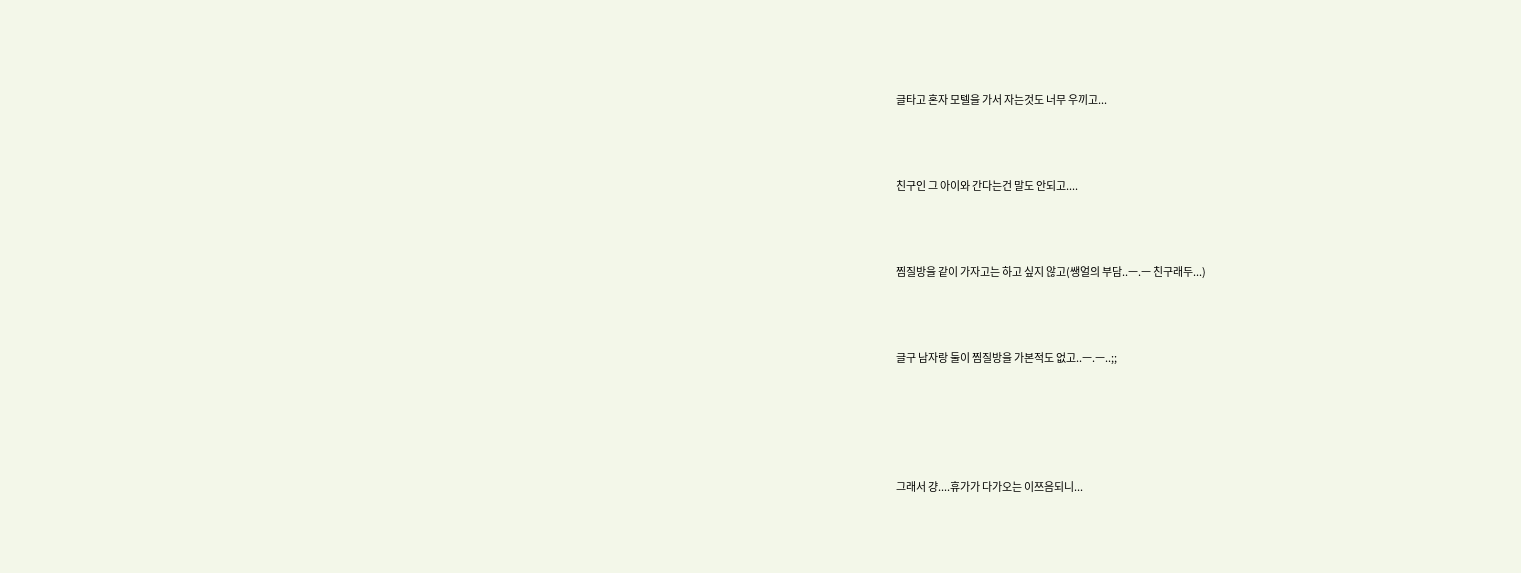글타고 혼자 모텔을 가서 자는것도 너무 우끼고...



친구인 그 아이와 간다는건 말도 안되고....



찜질방을 같이 가자고는 하고 싶지 않고(쌩얼의 부담..ㅡ.ㅡ 친구래두...)



글구 남자랑 둘이 찜질방을 가본적도 없고..ㅡ.ㅡ..;;





그래서 걍....휴가가 다가오는 이쯔음되니...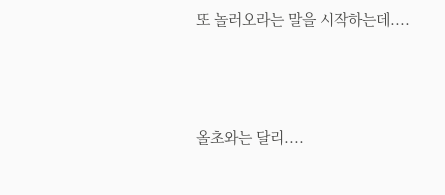또 놀러오라는 말을 시작하는데....



올초와는 달리....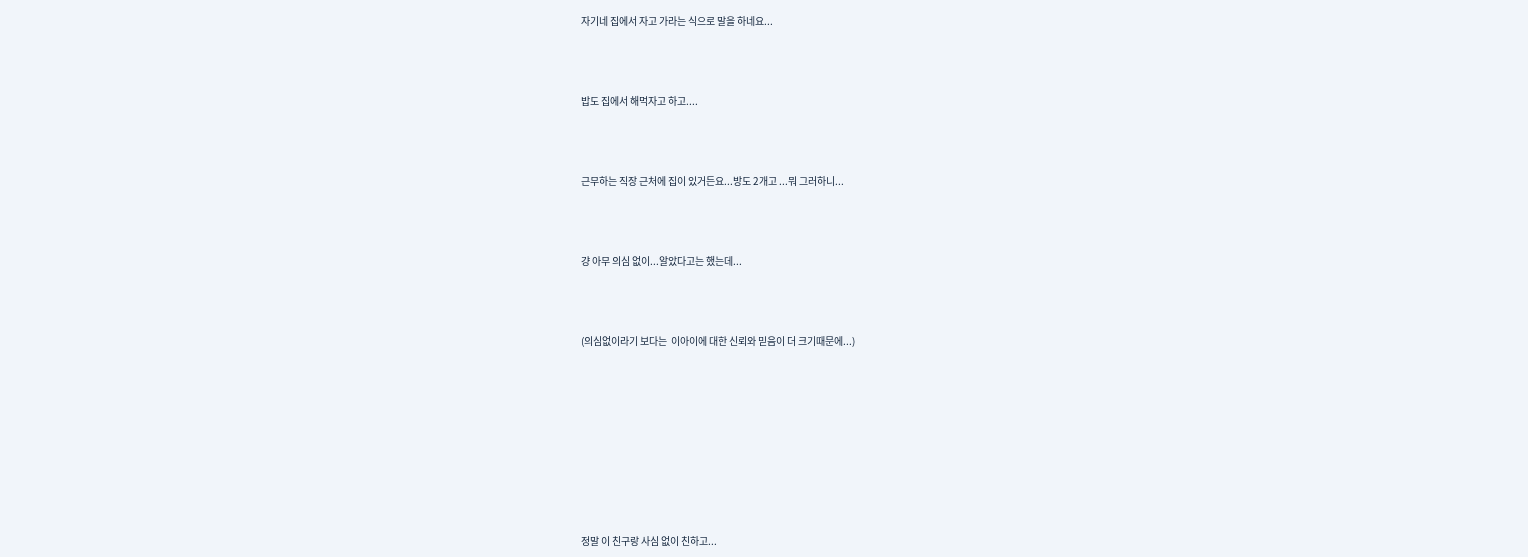자기네 집에서 자고 가라는 식으로 말을 하네요...



밥도 집에서 해먹자고 하고....



근무하는 직장 근처에 집이 있거든요...방도 2개고 ...뭐 그러하니...



걍 아무 의심 없이...알았다고는 했는데...



(의심없이라기 보다는  이아이에 대한 신뢰와 믿음이 더 크기때문에...)









정말 이 친구랑 사심 없이 친하고...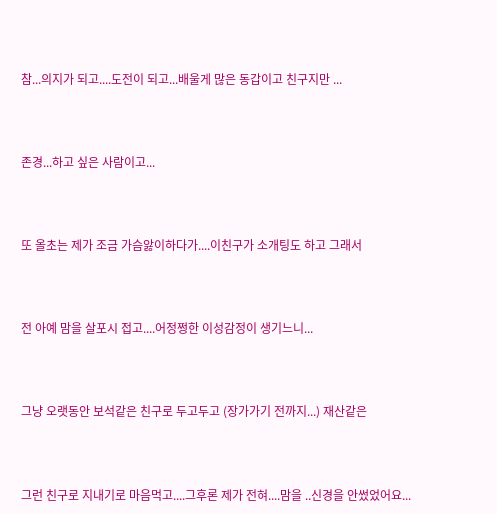참...의지가 되고....도전이 되고...배울게 많은 동갑이고 친구지만 ...



존경...하고 싶은 사람이고...



또 올초는 제가 조금 가슴앓이하다가....이친구가 소개팅도 하고 그래서



전 아예 맘을 살포시 접고....어정쩡한 이성감정이 생기느니...



그냥 오랫동안 보석같은 친구로 두고두고 (장가가기 전까지...) 재산같은



그런 친구로 지내기로 마음먹고....그후론 제가 전혀....맘을 ..신경을 안썼었어요...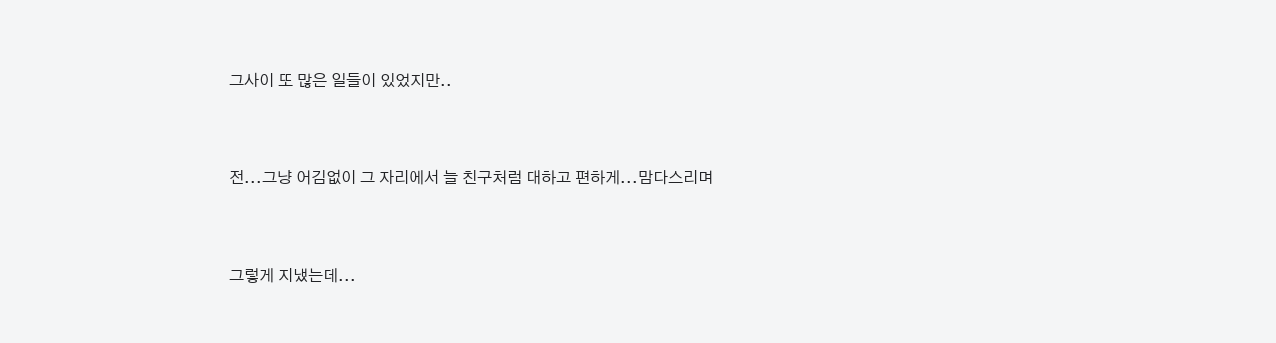그사이 또 많은 일들이 있었지만..



전...그냥 어김없이 그 자리에서 늘 친구처럼 대하고 편하게...맘다스리며



그렇게 지냈는데...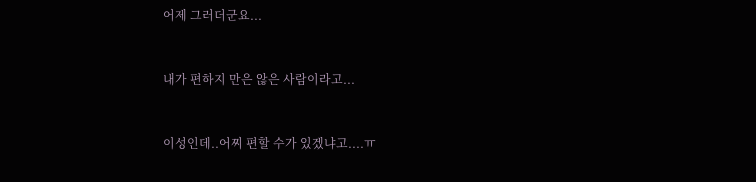어제 그러더군요...



내가 편하지 만은 않은 사람이라고...



이성인데..어찌 편할 수가 있겠냐고....ㅠ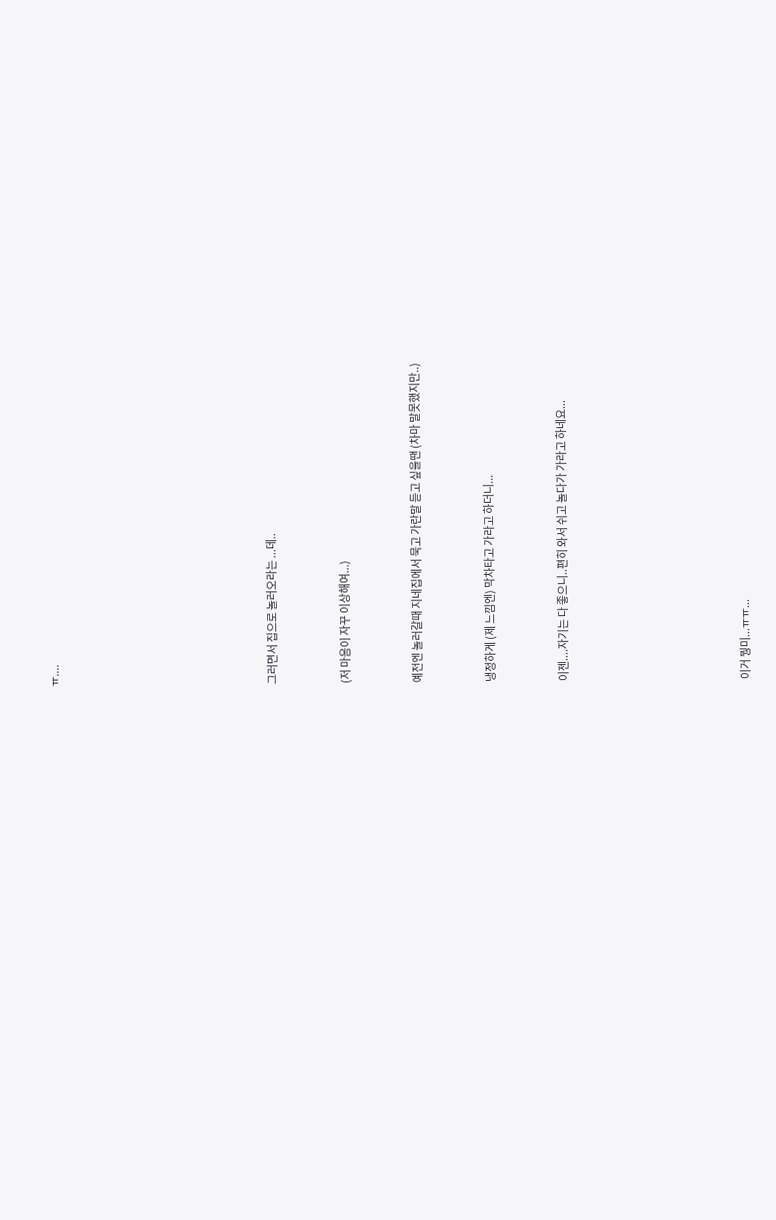ㅠ....











그러면서 집으로 놀러오라는 ...데..



(저 마음이 자꾸 이상해여...)



예전엔 놀러갈때 지네집에서 묵고 가란말 듣고 싶을땐 (차마 말못했지만..)



냉정하게 (제 느낌엔) 막차타고 가라고 하더니...



이젠....자기는 다 좋으니..편히 와서 쉬고 놀다가 가라고 하네요...









이거 뭥미...ㅠㅠ...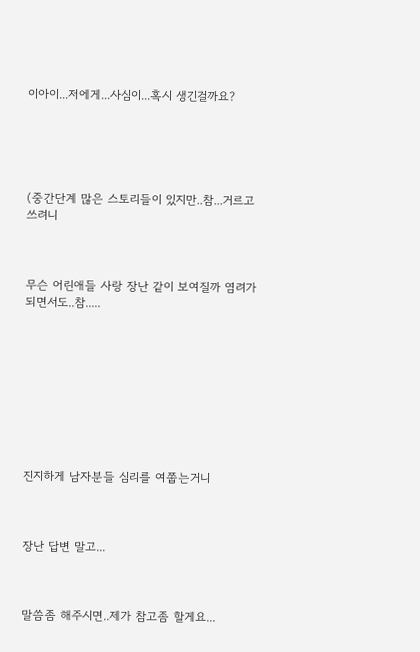이아이...저에게...사심이...혹시 생긴걸까요?





(중간단계 많은 스토리들이 있지만..참...거르고 쓰려니



무슨 어린애들 사랑 장난 같이 보여질까 염려가 되면서도..참.....









진지하게 남자분들 심리를 여쭙는거니



장난 답변 말고...



말씀좀 해주시면..제가 참고좀 할게요...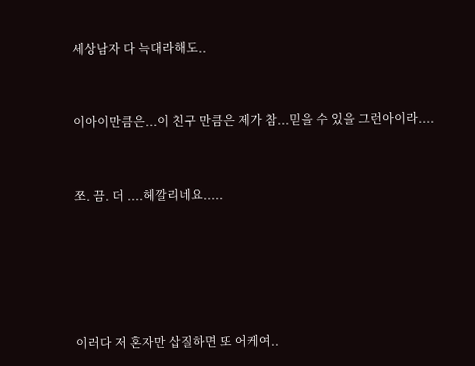세상남자 다 늑대라해도..



이아이만큼은...이 친구 만큼은 제가 참...믿을 수 있을 그런아이라....



쪼. 끔. 더 ....헤깔리네요.....







이러다 저 혼자만 삽질하면 또 어케여..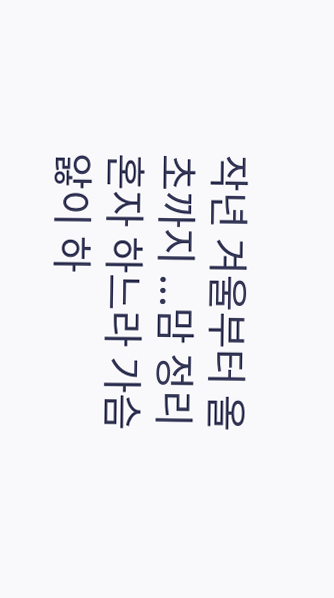작년 겨울부터 올초까지 ...맘 정리 혼자 하느라 가슴앓이 하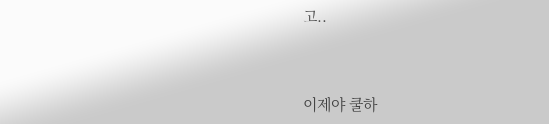고..



이제야 쿨하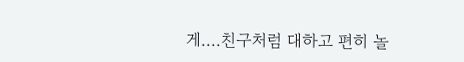게....친구처럼 대하고 편히 놀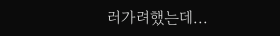러가려했는데...